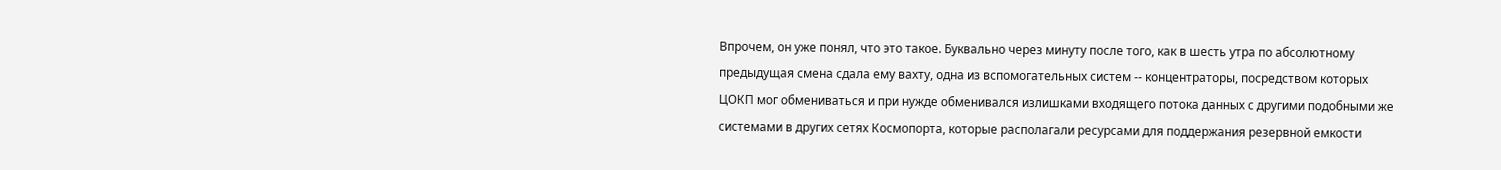Впрочем, он уже понял, что это такое. Буквально через минуту после того, как в шесть утра по абсолютному предыдущая смена сдала ему вахту, одна из вспомогательных систем -- концентраторы, посредством которых ЦОКП мог обмениваться и при нужде обменивался излишками входящего потока данных с другими подобными же системами в других сетях Космопорта, которые располагали ресурсами для поддержания резервной емкости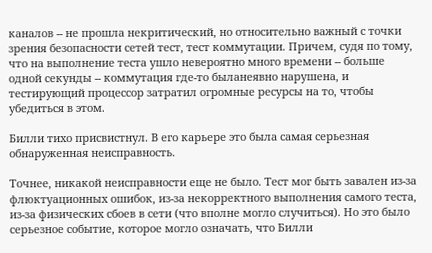каналов -- не прошла некритический, но относительно важный с точки зрения безопасности сетей тест, тест коммутации. Причем, судя по тому, что на выполнение теста ушло невероятно много времени -- больше одной секунды -- коммутация где-то быланеявно нарушена, и тестирующий процессор затратил огромные ресурсы на то, чтобы убедиться в этом.

Билли тихо присвистнул. В его карьере это была самая серьезная обнаруженная неисправность.

Точнее, никакой неисправности еще не было. Тест мог быть завален из-за флюктуационных ошибок, из-за некорректного выполнения самого теста, из-за физических сбоев в сети (что вполне могло случиться). Но это было серьезное событие, которое могло означать, что Билли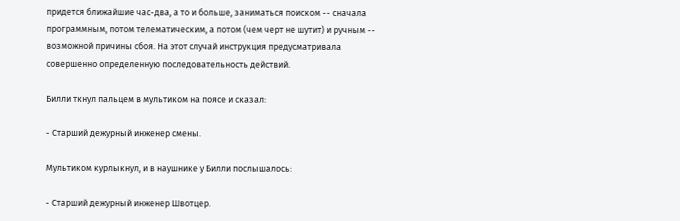придется ближайшие час-два, а то и больше, заниматься поиском -- сначала программным, потом телематическим, а потом (чем черт не шутит) и ручным -- возможной причины сбоя. На этот случай инструкция предусматривала совершенно определенную последовательность действий.

Билли ткнул пальцем в мультиком на поясе и сказал:

- Старший дежурный инженер смены.

Мультиком курлыкнул, и в наушнике у Билли послышалось:

- Старший дежурный инженер Швотцер.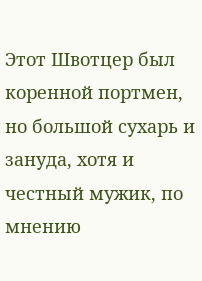Этот Швотцер был коренной портмен, но большой сухарь и зануда, хотя и честный мужик, по мнению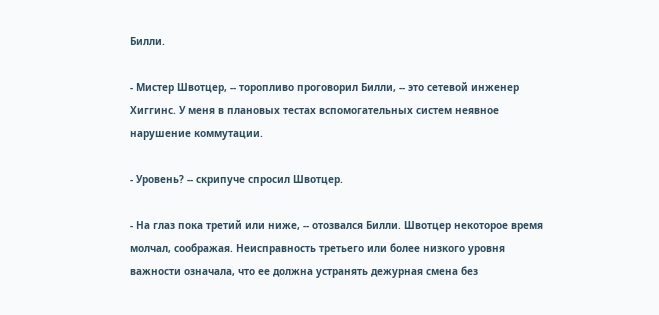Билли.

- Мистер Швотцер, -- торопливо проговорил Билли, -- это сетевой инженер Хиггинс. У меня в плановых тестах вспомогательных систем неявное нарушение коммутации.

- Уровень? -- скрипуче спросил Швотцер.

- На глаз пока третий или ниже, -- отозвался Билли. Швотцер некоторое время молчал, соображая. Неисправность третьего или более низкого уровня важности означала, что ее должна устранять дежурная смена без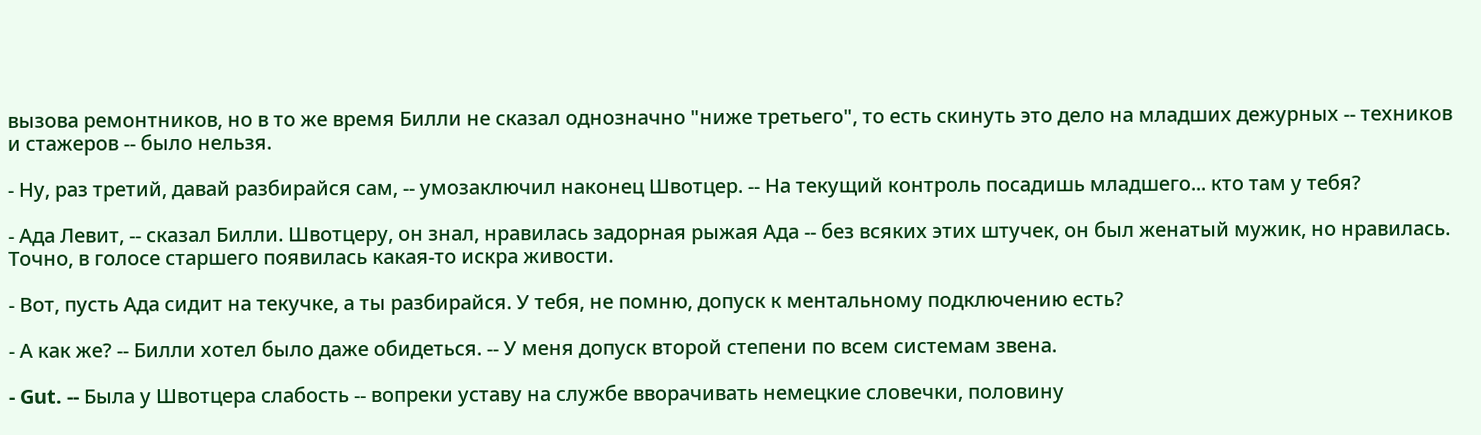вызова ремонтников, но в то же время Билли не сказал однозначно "ниже третьего", то есть скинуть это дело на младших дежурных -- техников и стажеров -- было нельзя.

- Ну, раз третий, давай разбирайся сам, -- умозаключил наконец Швотцер. -- На текущий контроль посадишь младшего... кто там у тебя?

- Ада Левит, -- сказал Билли. Швотцеру, он знал, нравилась задорная рыжая Ада -- без всяких этих штучек, он был женатый мужик, но нравилась. Точно, в голосе старшего появилась какая-то искра живости.

- Вот, пусть Ада сидит на текучке, а ты разбирайся. У тебя, не помню, допуск к ментальному подключению есть?

- А как же? -- Билли хотел было даже обидеться. -- У меня допуск второй степени по всем системам звена.

- Gut. -- Была у Швотцера слабость -- вопреки уставу на службе вворачивать немецкие словечки, половину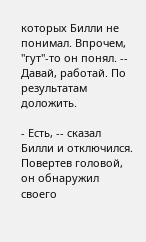которых Билли не понимал. Впрочем, "гут"-то он понял. -- Давай, работай. По результатам доложить.

- Есть, -- сказал Билли и отключился. Повертев головой, он обнаружил своего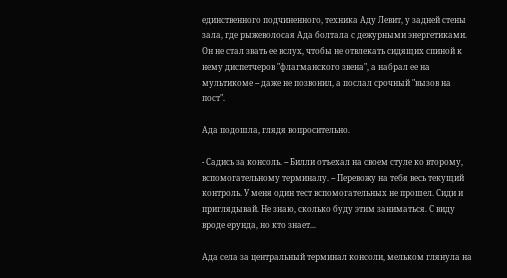единственного подчиненного, техника Аду Левит, у задней стены зала, где рыжеволосая Ада болтала с дежурными энергетиками. Он не стал звать ее вслух, чтобы не отвлекать сидящих спиной к нему диспетчеров "флагманского звена", а набрал ее на мультикоме -- даже не позвонил, а послал срочный "вызов на пост".

Ада подошла, глядя вопросительно.

- Садись за консоль. -- Билли отъехал на своем стуле ко второму, вспомогательному терминалу. -- Перевожу на тебя весь текущий контроль. У меня один тест вспомогательных не прошел. Сиди и приглядывай. Не знаю, сколько буду этим заниматься. С виду вроде ерунда, но кто знает...

Ада села за центральный терминал консоли, мельком глянула на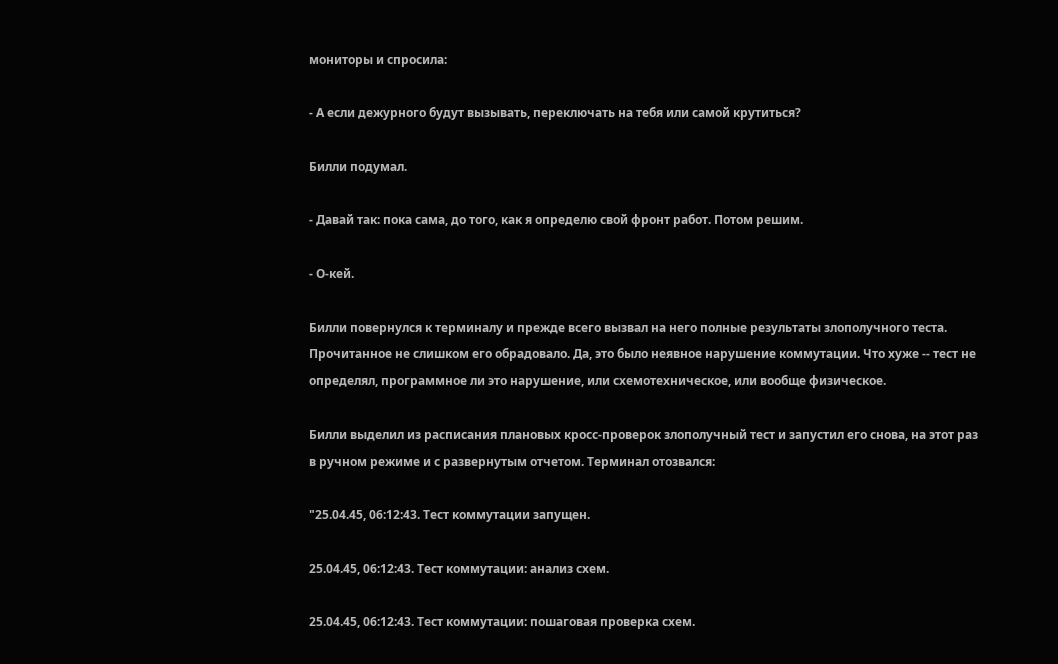мониторы и спросила:

- А если дежурного будут вызывать, переключать на тебя или самой крутиться?

Билли подумал.

- Давай так: пока сама, до того, как я определю свой фронт работ. Потом решим.

- О-кей.

Билли повернулся к терминалу и прежде всего вызвал на него полные результаты злополучного теста. Прочитанное не слишком его обрадовало. Да, это было неявное нарушение коммутации. Что хуже -- тест не определял, программное ли это нарушение, или схемотехническое, или вообще физическое.

Билли выделил из расписания плановых кросс-проверок злополучный тест и запустил его снова, на этот раз в ручном режиме и с развернутым отчетом. Терминал отозвался:

"25.04.45, 06:12:43. Тест коммутации запущен.

25.04.45, 06:12:43. Тест коммутации: анализ схем.

25.04.45, 06:12:43. Тест коммутации: пошаговая проверка схем.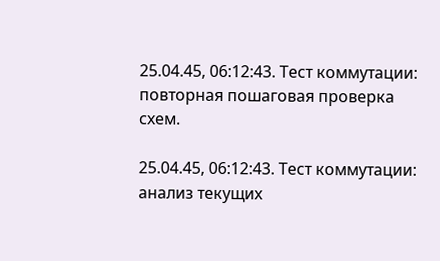25.04.45, 06:12:43. Тест коммутации: повторная пошаговая проверка схем.

25.04.45, 06:12:43. Тест коммутации: анализ текущих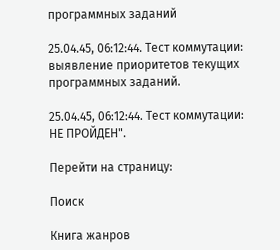программных заданий

25.04.45, 06:12:44. Тест коммутации: выявление приоритетов текущих программных заданий.

25.04.45, 06:12:44. Тест коммутации: НЕ ПРОЙДЕН".

Перейти на страницу:

Поиск

Книга жанров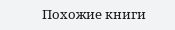Похожие книги